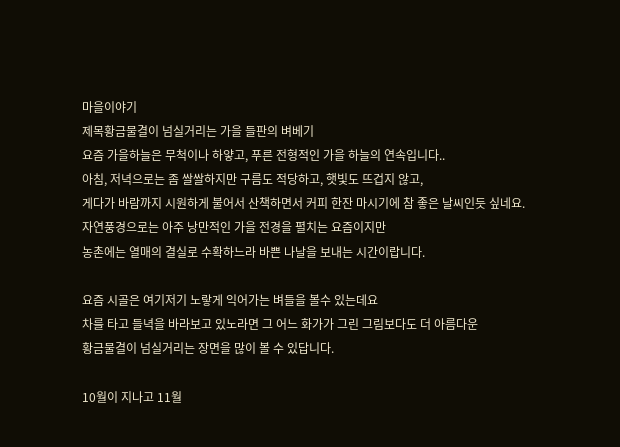마을이야기
제목황금물결이 넘실거리는 가을 들판의 벼베기
요즘 가을하늘은 무척이나 하얗고, 푸른 전형적인 가을 하늘의 연속입니다..
아침, 저녁으로는 좀 쌀쌀하지만 구름도 적당하고, 햇빛도 뜨겁지 않고,
게다가 바람까지 시원하게 불어서 산책하면서 커피 한잔 마시기에 참 좋은 날씨인듯 싶네요.
자연풍경으로는 아주 낭만적인 가을 전경을 펼치는 요즘이지만
농촌에는 열매의 결실로 수확하느라 바쁜 나날을 보내는 시간이랍니다.

요즘 시골은 여기저기 노랗게 익어가는 벼들을 볼수 있는데요
차를 타고 들녁을 바라보고 있노라면 그 어느 화가가 그린 그림보다도 더 아름다운
황금물결이 넘실거리는 장면을 많이 볼 수 있답니다.

10월이 지나고 11월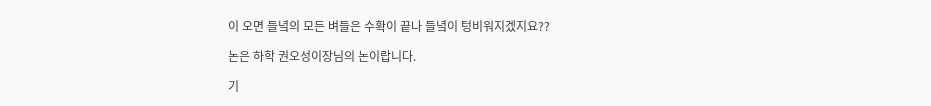이 오면 들녘의 모든 벼들은 수확이 끝나 들녘이 텅비워지겠지요??

논은 하학 권오성이장님의 논이랍니다.

기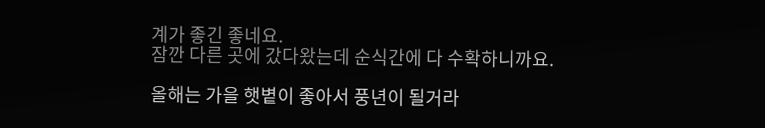계가 좋긴 좋네요.
잠깐 다른 곳에 갔다왔는데 순식간에 다 수확하니까요.

올해는 가을 햇볕이 좋아서 풍년이 될거라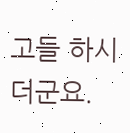고들 하시더군요.